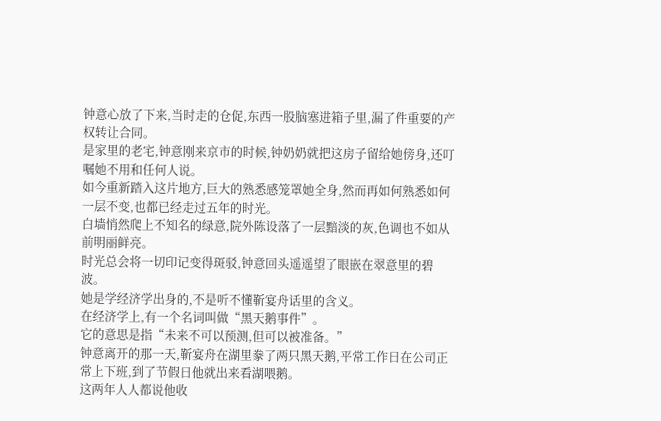钟意心放了下来,当时走的仓促,东西一股脑塞进箱子里,漏了件重要的产权转让合同。
是家里的老宅,钟意刚来京市的时候,钟奶奶就把这房子留给她傍身,还叮嘱她不用和任何人说。
如今重新踏入这片地方,巨大的熟悉感笼罩她全身,然而再如何熟悉如何一层不变,也都已经走过五年的时光。
白墙悄然爬上不知名的绿意,院外陈设落了一层黯淡的灰,色调也不如从前明丽鲜亮。
时光总会将一切印记变得斑驳,钟意回头遥遥望了眼嵌在翠意里的碧波。
她是学经济学出身的,不是听不懂靳宴舟话里的含义。
在经济学上,有一个名词叫做“黑天鹅事件”。
它的意思是指“未来不可以预测,但可以被准备。”
钟意离开的那一天,靳宴舟在湖里豢了两只黑天鹅,平常工作日在公司正常上下班,到了节假日他就出来看湖喂鹅。
这两年人人都说他收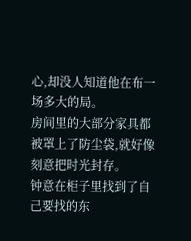心,却没人知道他在布一场多大的局。
房间里的大部分家具都被罩上了防尘袋,就好像刻意把时光封存。
钟意在柜子里找到了自己要找的东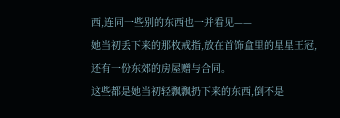西,连同一些别的东西也一并看见——
她当初丢下来的那枚戒指,放在首饰盒里的星星王冠,还有一份东郊的房屋赠与合同。
这些都是她当初轻飘飘扔下来的东西,倒不是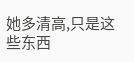她多清高,只是这些东西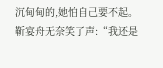沉甸甸的,她怕自己要不起。
靳宴舟无奈笑了声:“我还是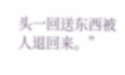头一回送东西被人退回来。”